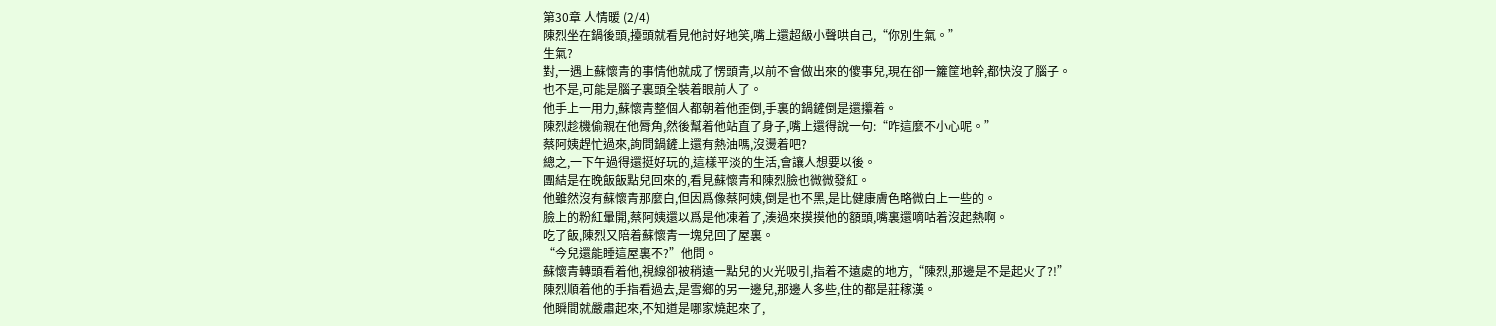第30章 人情暖 (2/4)
陳烈坐在鍋後頭,擡頭就看見他討好地笑,嘴上還超級小聲哄自己,“你別生氣。”
生氣?
對,一遇上蘇懷青的事情他就成了愣頭青,以前不會做出來的傻事兒,現在卻一籮筐地幹,都快沒了腦子。
也不是,可能是腦子裏頭全裝着眼前人了。
他手上一用力,蘇懷青整個人都朝着他歪倒,手裏的鍋鏟倒是還攥着。
陳烈趁機偷親在他脣角,然後幫着他站直了身子,嘴上還得說一句:“咋這麼不小心呢。”
蔡阿姨趕忙過來,詢問鍋鏟上還有熱油嗎,沒燙着吧?
總之,一下午過得還挺好玩的,這樣平淡的生活,會讓人想要以後。
團結是在晚飯飯點兒回來的,看見蘇懷青和陳烈臉也微微發紅。
他雖然沒有蘇懷青那麼白,但因爲像蔡阿姨,倒是也不黑,是比健康膚色略微白上一些的。
臉上的粉紅暈開,蔡阿姨還以爲是他凍着了,湊過來摸摸他的額頭,嘴裏還嘀咕着沒起熱啊。
吃了飯,陳烈又陪着蘇懷青一塊兒回了屋裏。
“今兒還能睡這屋裏不?”他問。
蘇懷青轉頭看着他,視線卻被稍遠一點兒的火光吸引,指着不遠處的地方,“陳烈,那邊是不是起火了?!”
陳烈順着他的手指看過去,是雪鄉的另一邊兒,那邊人多些,住的都是莊稼漢。
他瞬間就嚴肅起來,不知道是哪家燒起來了,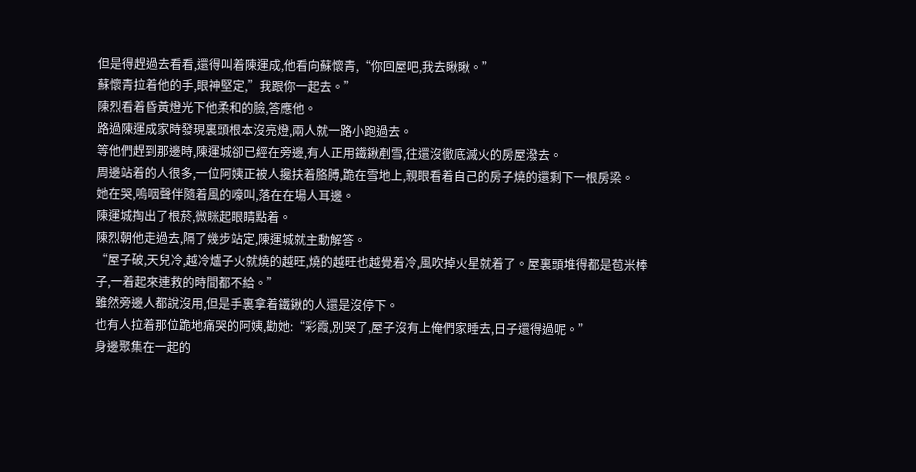但是得趕過去看看,還得叫着陳運成,他看向蘇懷青,“你回屋吧,我去瞅瞅。”
蘇懷青拉着他的手,眼神堅定,”我跟你一起去。”
陳烈看着昏黃燈光下他柔和的臉,答應他。
路過陳運成家時發現裏頭根本沒亮燈,兩人就一路小跑過去。
等他們趕到那邊時,陳運城卻已經在旁邊,有人正用鐵鍬剷雪,往還沒徹底滅火的房屋潑去。
周邊站着的人很多,一位阿姨正被人攙扶着胳膊,跪在雪地上,親眼看着自己的房子燒的還剩下一根房梁。
她在哭,嗚咽聲伴隨着風的嚎叫,落在在場人耳邊。
陳運城掏出了根菸,微眯起眼睛點着。
陳烈朝他走過去,隔了幾步站定,陳運城就主動解答。
“屋子破,天兒冷,越冷爐子火就燒的越旺,燒的越旺也越覺着冷,風吹掉火星就着了。屋裏頭堆得都是苞米棒子,一着起來連救的時間都不給。”
雖然旁邊人都說沒用,但是手裏拿着鐵鍬的人還是沒停下。
也有人拉着那位跪地痛哭的阿姨,勸她:“彩霞,別哭了,屋子沒有上俺們家睡去,日子還得過呢。”
身邊聚集在一起的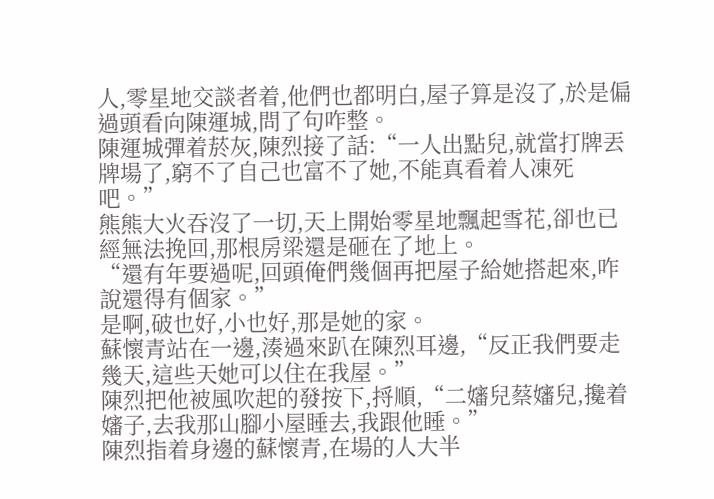人,零星地交談者着,他們也都明白,屋子算是沒了,於是偏過頭看向陳運城,問了句咋整。
陳運城彈着菸灰,陳烈接了話:“一人出點兒,就當打牌丟牌場了,窮不了自己也富不了她,不能真看着人凍死吧。”
熊熊大火吞沒了一切,天上開始零星地飄起雪花,卻也已經無法挽回,那根房梁還是砸在了地上。
“還有年要過呢,回頭俺們幾個再把屋子給她搭起來,咋說還得有個家。”
是啊,破也好,小也好,那是她的家。
蘇懷青站在一邊,湊過來趴在陳烈耳邊,“反正我們要走幾天,這些天她可以住在我屋。”
陳烈把他被風吹起的發按下,捋順,“二嬸兒蔡嬸兒,攙着嬸子,去我那山腳小屋睡去,我跟他睡。”
陳烈指着身邊的蘇懷青,在場的人大半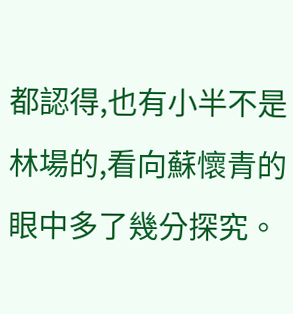都認得,也有小半不是林場的,看向蘇懷青的眼中多了幾分探究。